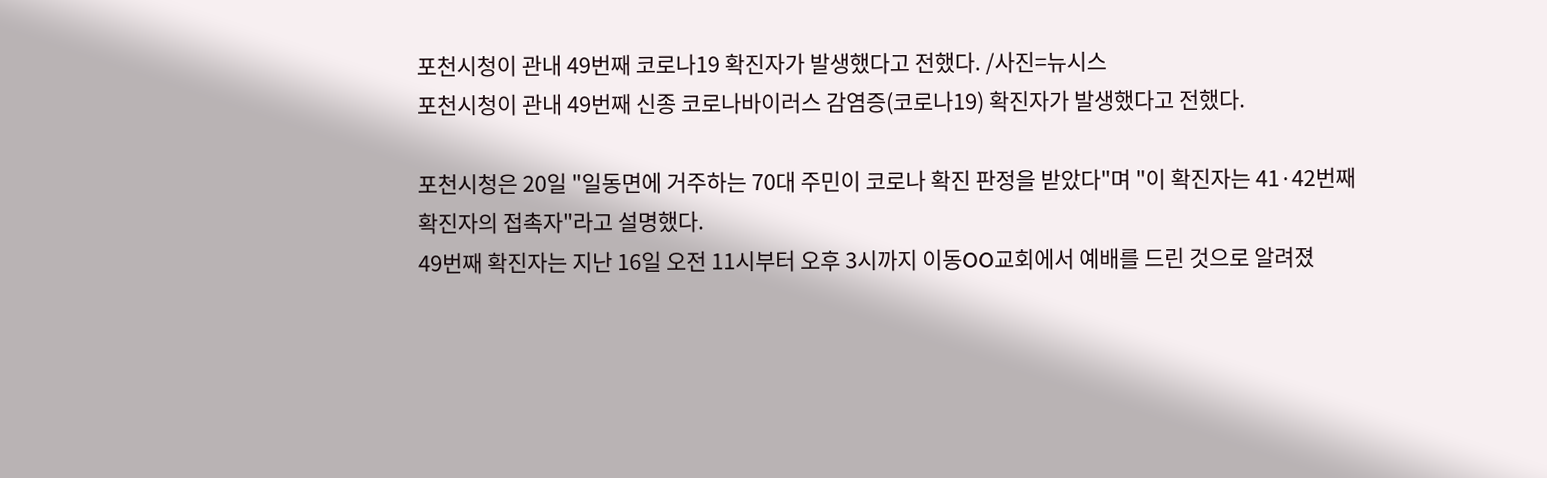포천시청이 관내 49번째 코로나19 확진자가 발생했다고 전했다. /사진=뉴시스
포천시청이 관내 49번째 신종 코로나바이러스 감염증(코로나19) 확진자가 발생했다고 전했다.

포천시청은 20일 "일동면에 거주하는 70대 주민이 코로나 확진 판정을 받았다"며 "이 확진자는 41·42번째 확진자의 접촉자"라고 설명했다.
49번째 확진자는 지난 16일 오전 11시부터 오후 3시까지 이동OO교회에서 예배를 드린 것으로 알려졌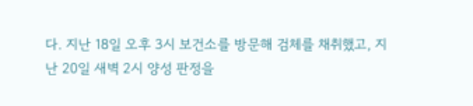다. 지난 18일 오후 3시 보건소를 방문해 검체를 채취했고, 지난 20일 새벽 2시 양성 판정을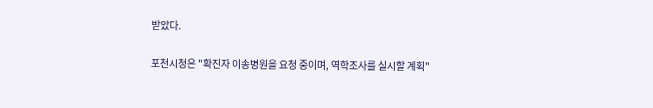받았다.

포천시청은 "확진자 이송병원을 요청 중이며, 역학조사를 실시할 계획"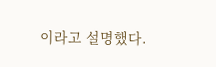이라고 설명했다.